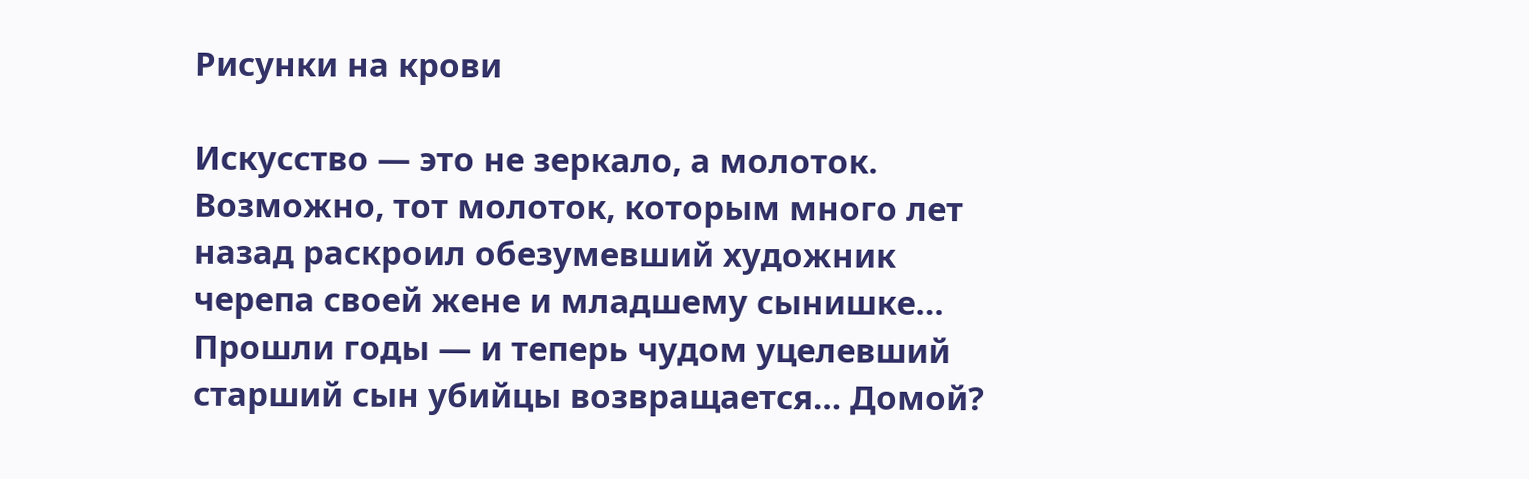Рисунки на крови

Искусство — это не зеркало, а молоток. Возможно, тот молоток, которым много лет назад раскроил обезумевший художник черепа своей жене и младшему сынишке… Прошли годы — и теперь чудом уцелевший старший сын убийцы возвращается… Домой?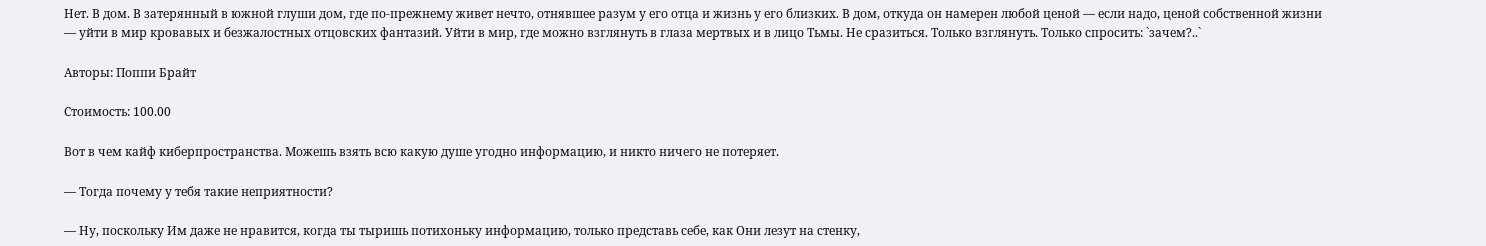Нет. В дом. В затерянный в южной глуши дом, где по-прежнему живет нечто, отнявшее разум у его отца и жизнь у его близких. В дом, откуда он намерен любой ценой — если надо, ценой собственной жизни — уйти в мир кровавых и безжалостных отцовских фантазий. Уйти в мир, где можно взглянуть в глаза мертвых и в лицо Тьмы. Не сразиться. Только взглянуть. Только спросить: `зачем?..`

Авторы: Поппи Брайт

Стоимость: 100.00

Вот в чем кайф киберпространства. Можешь взять всю какую душе угодно информацию, и никто ничего не потеряет.

— Тогда почему у тебя такие неприятности?

— Ну, поскольку Им даже не нравится, когда ты тыришь потихоньку информацию, только представь себе, как Они лезут на стенку,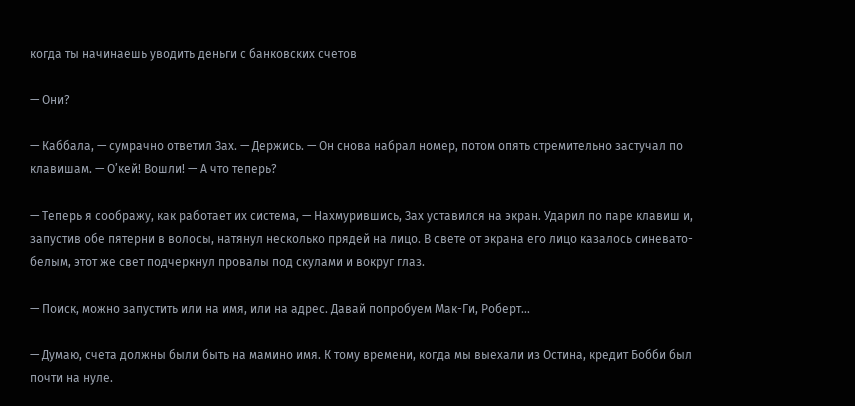когда ты начинаешь уводить деньги с банковских счетов

— Они?

— Каббала, — сумрачно ответил Зах. — Держись. — Он снова набрал номер, потом опять стремительно застучал по клавишам. — О’кей! Вошли! — А что теперь?

— Теперь я соображу, как работает их система, — Нахмурившись, Зах уставился на экран. Ударил по паре клавиш и, запустив обе пятерни в волосы, натянул несколько прядей на лицо. В свете от экрана его лицо казалось синевато-белым, этот же свет подчеркнул провалы под скулами и вокруг глаз.

— Поиск, можно запустить или на имя, или на адрес. Давай попробуем Мак-Ги, Роберт…

— Думаю, счета должны были быть на мамино имя. К тому времени, когда мы выехали из Остина, кредит Бобби был почти на нуле.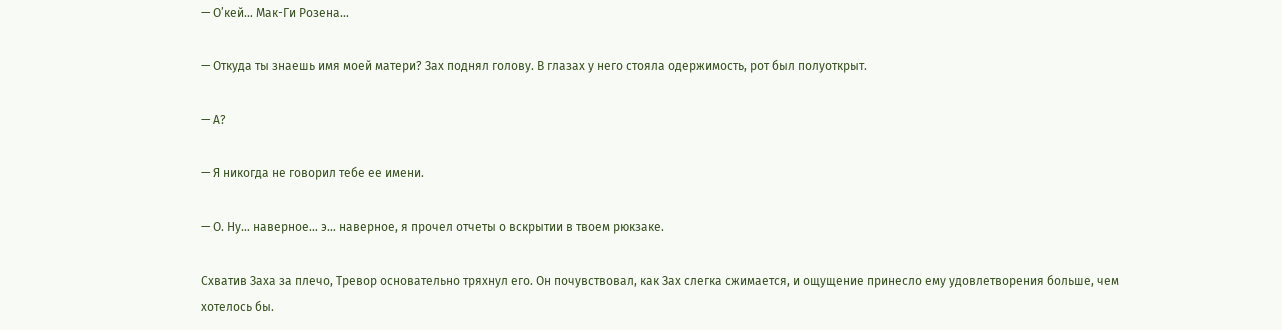— О’кей… Мак-Ги Розена…

— Откуда ты знаешь имя моей матери? Зах поднял голову. В глазах у него стояла одержимость, рот был полуоткрыт.

— А?

— Я никогда не говорил тебе ее имени.

— О. Ну… наверное… э… наверное, я прочел отчеты о вскрытии в твоем рюкзаке.

Схватив Заха за плечо, Тревор основательно тряхнул его. Он почувствовал, как Зах слегка сжимается, и ощущение принесло ему удовлетворения больше, чем хотелось бы.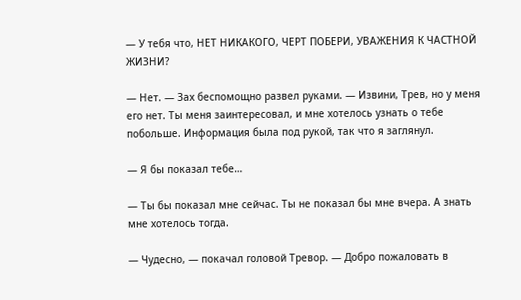— У тебя что, НЕТ НИКАКОГО, ЧЕРТ ПОБЕРИ, УВАЖЕНИЯ К ЧАСТНОЙ ЖИЗНИ?

— Нет. — Зах беспомощно развел руками. — Извини, Трев, но у меня его нет. Ты меня заинтересовал, и мне хотелось узнать о тебе побольше. Информация была под рукой, так что я заглянул.

— Я бы показал тебе…

— Ты бы показал мне сейчас. Ты не показал бы мне вчера. А знать мне хотелось тогда.

— Чудесно, — покачал головой Тревор. — Добро пожаловать в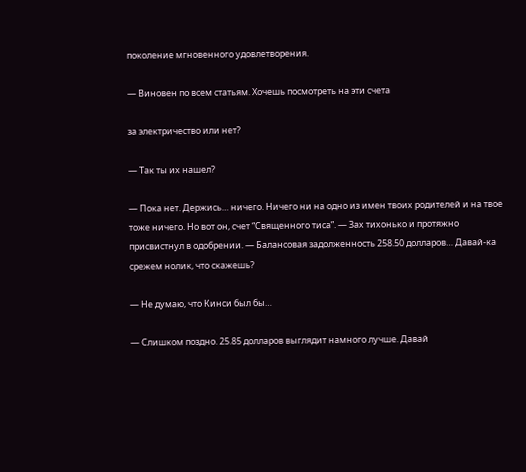поколение мгновенного удовлетворения.

— Виновен по всем статьям. Хочешь посмотреть на эти счета

за электричество или нет?

— Так ты их нашел?

— Пока нет. Держись… ничего. Ничего ни на одно из имен твоих родителей и на твое тоже ничего. Но вот он, счет “Священного тиса”. — Зах тихонько и протяжно присвистнул в одобрении. — Балансовая задолженность 258.50 долларов… Давай-ка срежем нолик, что скажешь?

— Не думаю, что Кинси был бы…

— Слишком поздно. 25.85 долларов выглядит намного лучше. Давай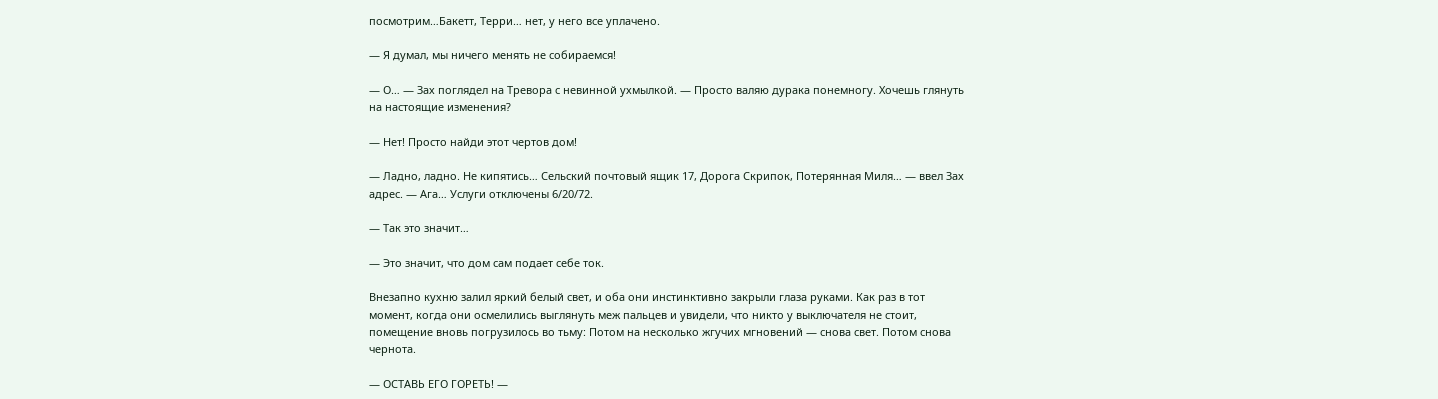посмотрим…Бакетт, Терри… нет, у него все уплачено.

— Я думал, мы ничего менять не собираемся!

— О… — Зах поглядел на Тревора с невинной ухмылкой. — Просто валяю дурака понемногу. Хочешь глянуть на настоящие изменения?

— Нет! Просто найди этот чертов дом!

— Ладно, ладно. Не кипятись… Сельский почтовый ящик 17, Дорога Скрипок, Потерянная Миля… — ввел Зах адрес. — Ага… Услуги отключены 6/20/72.

— Так это значит…

— Это значит, что дом сам подает себе ток.

Внезапно кухню залил яркий белый свет, и оба они инстинктивно закрыли глаза руками. Как раз в тот момент, когда они осмелились выглянуть меж пальцев и увидели, что никто у выключателя не стоит, помещение вновь погрузилось во тьму: Потом на несколько жгучих мгновений — снова свет. Потом снова чернота.

— ОСТАВЬ ЕГО ГОРЕТЬ! —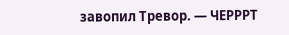завопил Тревор. — ЧЕРРРТ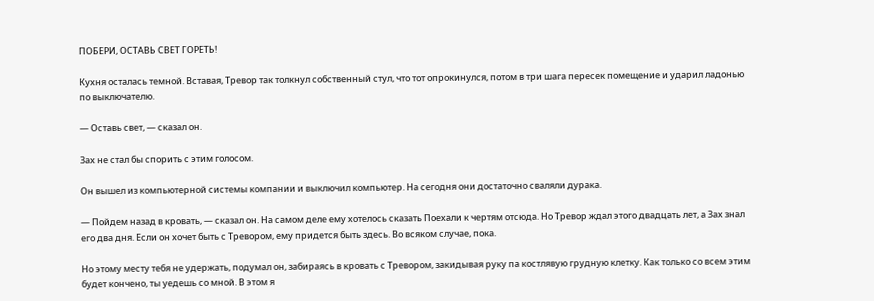ПОБЕРИ, ОСТАВЬ СВЕТ ГОРЕТЬ!

Кухня осталась темной. Вставая, Тревор так толкнул собственный стул, что тот опрокинулся, потом в три шага пересек помещение и ударил ладонью по выключателю.

— Оставь свет, — сказал он.

Зах не стал бы спорить с этим голосом.

Он вышел из компьютерной системы компании и выключил компьютер. На сегодня они достаточно сваляли дурака.

— Пойдем назад в кровать, — сказал он. На самом деле ему хотелось сказать Поехали к чертям отсюда. Но Тревор ждал этого двадцать лет, а Зах знал его два дня. Если он хочет быть с Тревором, ему придется быть здесь. Во всяком случае, пока.

Но этому месту тебя не удержать, подумал он, забираясь в кровать с Тревором, закидывая руку па костлявую грудную клетку. Как только со всем этим будет кончено, ты уедешь со мной. В этом я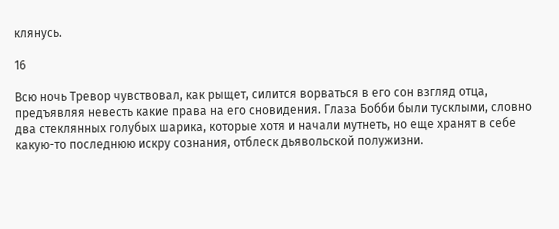клянусь.

16

Всю ночь Тревор чувствовал, как рыщет, силится ворваться в его сон взгляд отца, предъявляя невесть какие права на его сновидения. Глаза Бобби были тусклыми, словно два стеклянных голубых шарика, которые хотя и начали мутнеть, но еще хранят в себе какую-то последнюю искру сознания, отблеск дьявольской полужизни.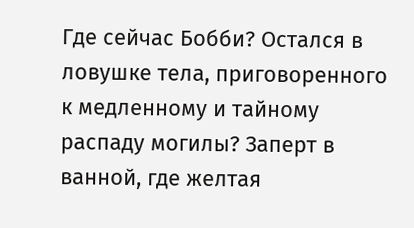Где сейчас Бобби? Остался в ловушке тела, приговоренного к медленному и тайному распаду могилы? Заперт в ванной, где желтая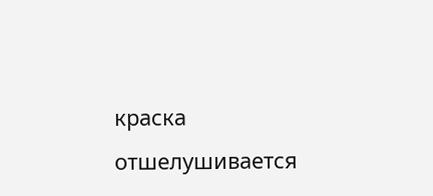краска отшелушивается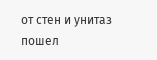от стен и унитаз пошел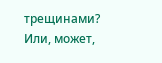трещинами? Или, может,